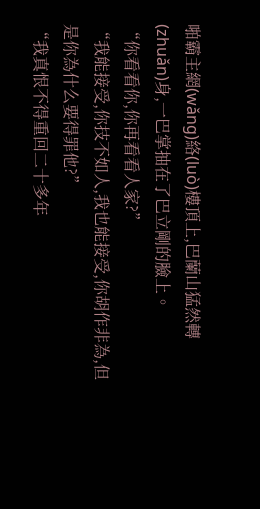啪霸主網(wǎng)絡(luò)樓頂上,巴蘭山猛然轉(zhuǎn)身,一巴掌抽在了巴立剛的臉上。
“你看看你,你再看看人家?”
“我能接受,你技不如人,我也能接受,你胡作非為,但是你為什么要得罪他?”
“我真恨不得重回二十多年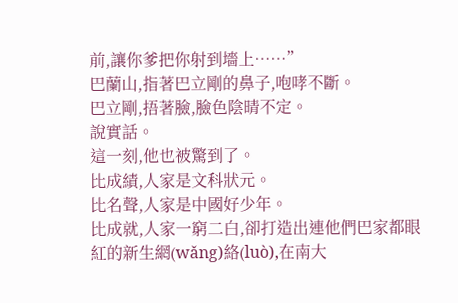前,讓你爹把你射到墻上……”
巴蘭山,指著巴立剛的鼻子,咆哮不斷。
巴立剛,捂著臉,臉色陰晴不定。
說實話。
這一刻,他也被驚到了。
比成績,人家是文科狀元。
比名聲,人家是中國好少年。
比成就,人家一窮二白,卻打造出連他們巴家都眼紅的新生網(wǎng)絡(luò),在南大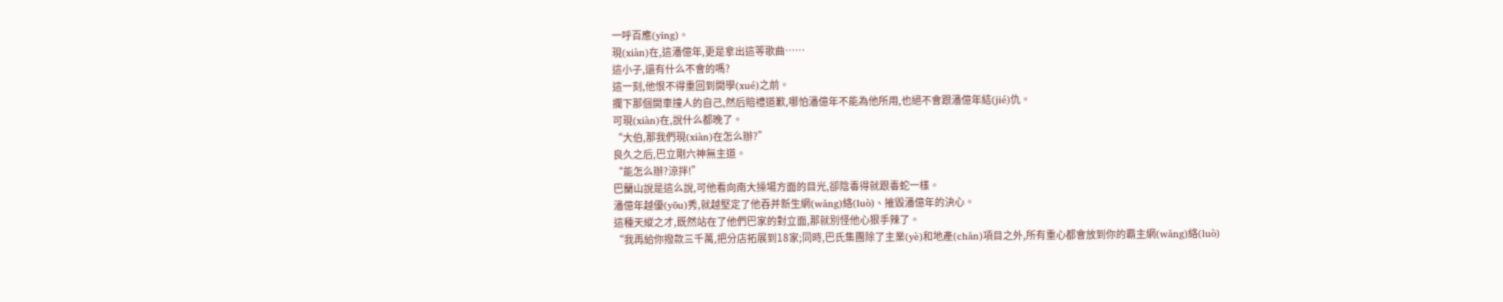一呼百應(yīng)。
現(xiàn)在,這潘億年,更是拿出這等歌曲……
這小子,還有什么不會的嗎?
這一刻,他恨不得重回到開學(xué)之前。
攔下那個開車撞人的自己,然后賠禮道歉,哪怕潘億年不能為他所用,也絕不會跟潘億年結(jié)仇。
可現(xiàn)在,說什么都晚了。
“大伯,那我們現(xiàn)在怎么辦?”
良久之后,巴立剛六神無主道。
“能怎么辦?涼拌!”
巴蘭山說是這么說,可他看向南大操場方面的目光,卻陰毒得就跟毒蛇一樣。
潘億年越優(yōu)秀,就越堅定了他吞并新生網(wǎng)絡(luò)、摧毀潘億年的決心。
這種天縱之才,既然站在了他們巴家的對立面,那就別怪他心狠手辣了。
“我再給你撥款三千萬,把分店拓展到18家;同時,巴氏集團除了主業(yè)和地產(chǎn)項目之外,所有重心都會放到你的霸主網(wǎng)絡(luò)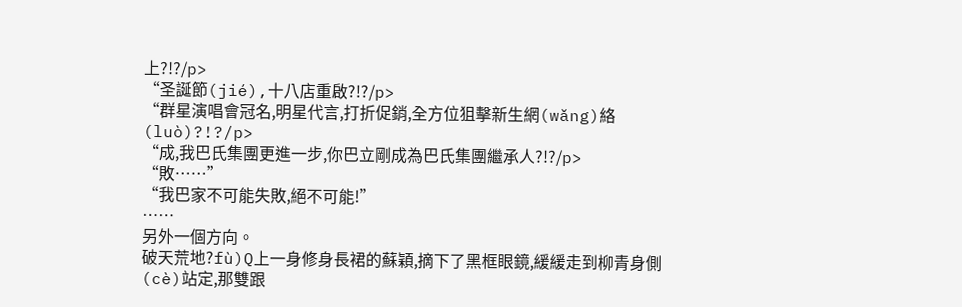上?!?/p>
“圣誕節(jié),十八店重啟?!?/p>
“群星演唱會冠名,明星代言,打折促銷,全方位狙擊新生網(wǎng)絡(luò)?!?/p>
“成,我巴氏集團更進一步,你巴立剛成為巴氏集團繼承人?!?/p>
“敗……”
“我巴家不可能失敗,絕不可能!”
……
另外一個方向。
破天荒地?fù)Q上一身修身長裙的蘇穎,摘下了黑框眼鏡,緩緩走到柳青身側(cè)站定,那雙跟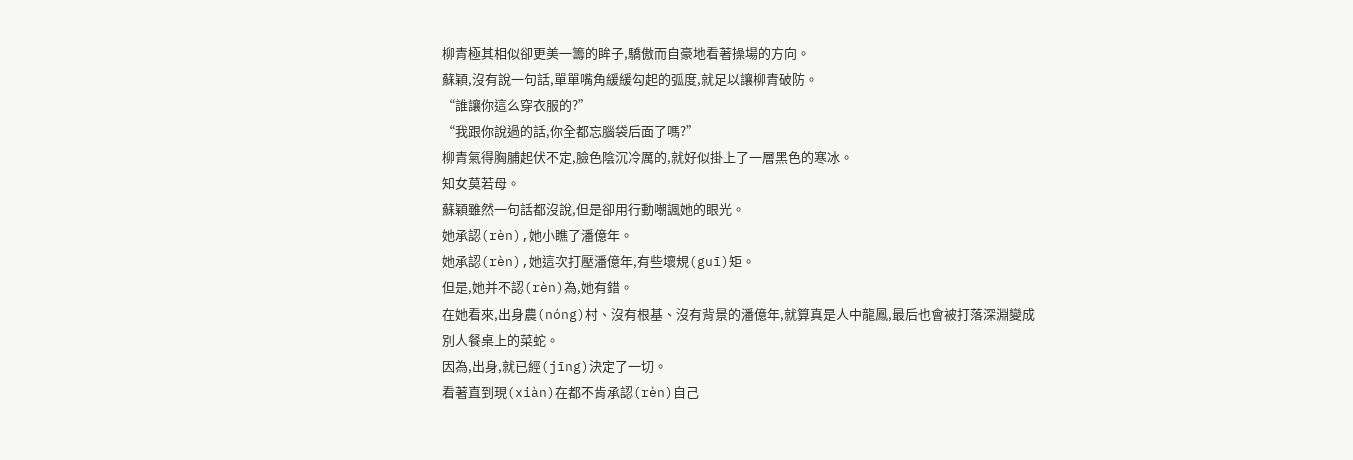柳青極其相似卻更美一籌的眸子,驕傲而自豪地看著操場的方向。
蘇穎,沒有說一句話,單單嘴角緩緩勾起的弧度,就足以讓柳青破防。
“誰讓你這么穿衣服的?”
“我跟你說過的話,你全都忘腦袋后面了嗎?”
柳青氣得胸脯起伏不定,臉色陰沉冷厲的,就好似掛上了一層黑色的寒冰。
知女莫若母。
蘇穎雖然一句話都沒說,但是卻用行動嘲諷她的眼光。
她承認(rèn),她小瞧了潘億年。
她承認(rèn),她這次打壓潘億年,有些壞規(guī)矩。
但是,她并不認(rèn)為,她有錯。
在她看來,出身農(nóng)村、沒有根基、沒有背景的潘億年,就算真是人中龍鳳,最后也會被打落深淵變成別人餐桌上的菜蛇。
因為,出身,就已經(jīng)決定了一切。
看著直到現(xiàn)在都不肯承認(rèn)自己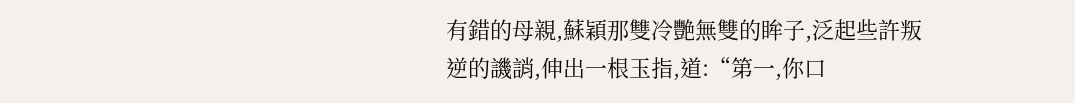有錯的母親,蘇穎那雙冷艷無雙的眸子,泛起些許叛逆的譏誚,伸出一根玉指,道:“第一,你口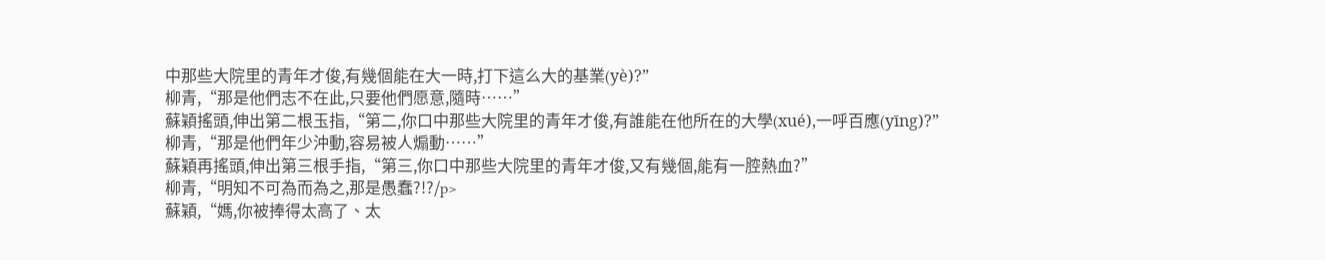中那些大院里的青年才俊,有幾個能在大一時,打下這么大的基業(yè)?”
柳青,“那是他們志不在此,只要他們愿意,隨時……”
蘇穎搖頭,伸出第二根玉指,“第二,你口中那些大院里的青年才俊,有誰能在他所在的大學(xué),一呼百應(yīng)?”
柳青,“那是他們年少沖動,容易被人煽動……”
蘇穎再搖頭,伸出第三根手指,“第三,你口中那些大院里的青年才俊,又有幾個,能有一腔熱血?”
柳青,“明知不可為而為之,那是愚蠢?!?/p>
蘇穎,“媽,你被捧得太高了、太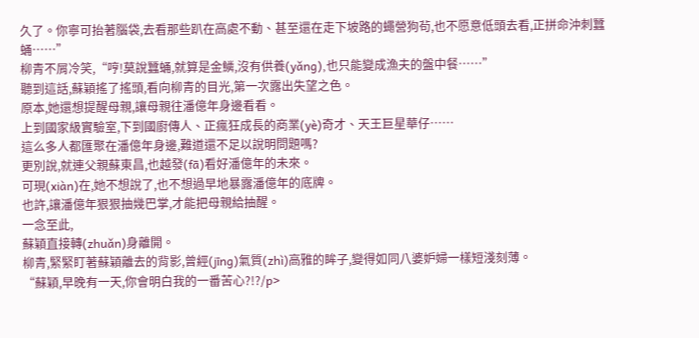久了。你寧可抬著腦袋,去看那些趴在高處不動、甚至還在走下坡路的蠅營狗茍,也不愿意低頭去看,正拼命沖刺蠶蛹……”
柳青不屑冷笑,“哼!莫說蠶蛹,就算是金鱗,沒有供養(yǎng),也只能變成漁夫的盤中餐……”
聽到這話,蘇穎搖了搖頭,看向柳青的目光,第一次露出失望之色。
原本,她還想提醒母親,讓母親往潘億年身邊看看。
上到國家級實驗室,下到國廚傳人、正瘋狂成長的商業(yè)奇才、天王巨星華仔……
這么多人都匯聚在潘億年身邊,難道還不足以說明問題嗎?
更別說,就連父親蘇東昌,也越發(fā)看好潘億年的未來。
可現(xiàn)在,她不想說了,也不想過早地暴露潘億年的底牌。
也許,讓潘億年狠狠抽幾巴掌,才能把母親給抽醒。
一念至此,
蘇穎直接轉(zhuǎn)身離開。
柳青,緊緊盯著蘇穎離去的背影,曾經(jīng)氣質(zhì)高雅的眸子,變得如同八婆妒婦一樣短淺刻薄。
“蘇穎,早晚有一天,你會明白我的一番苦心?!?/p>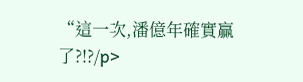“這一次,潘億年確實贏了?!?/p>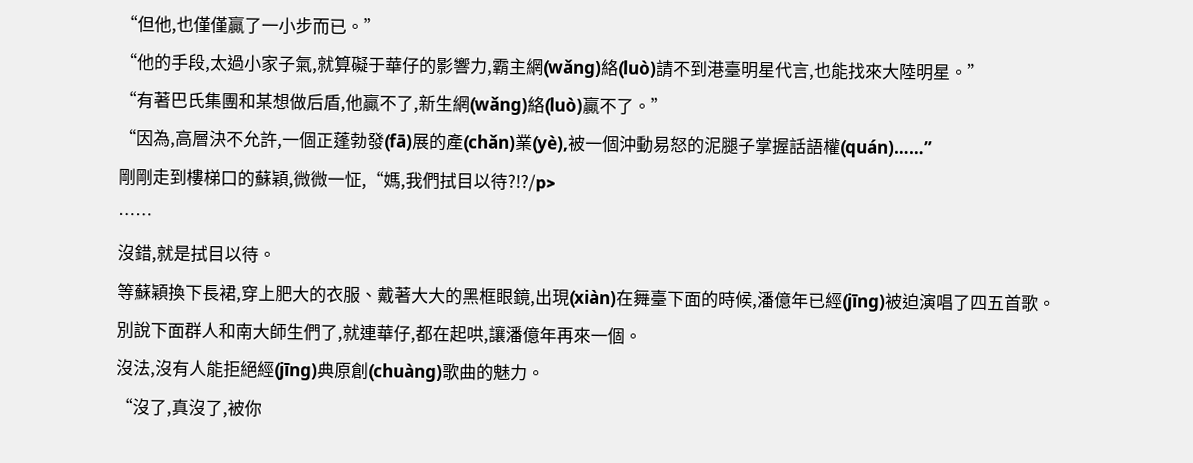“但他,也僅僅贏了一小步而已。”
“他的手段,太過小家子氣,就算礙于華仔的影響力,霸主網(wǎng)絡(luò)請不到港臺明星代言,也能找來大陸明星。”
“有著巴氏集團和某想做后盾,他贏不了,新生網(wǎng)絡(luò)贏不了。”
“因為,高層決不允許,一個正蓬勃發(fā)展的產(chǎn)業(yè),被一個沖動易怒的泥腿子掌握話語權(quán)……”
剛剛走到樓梯口的蘇穎,微微一怔,“媽,我們拭目以待?!?/p>
……
沒錯,就是拭目以待。
等蘇穎換下長裙,穿上肥大的衣服、戴著大大的黑框眼鏡,出現(xiàn)在舞臺下面的時候,潘億年已經(jīng)被迫演唱了四五首歌。
別說下面群人和南大師生們了,就連華仔,都在起哄,讓潘億年再來一個。
沒法,沒有人能拒絕經(jīng)典原創(chuàng)歌曲的魅力。
“沒了,真沒了,被你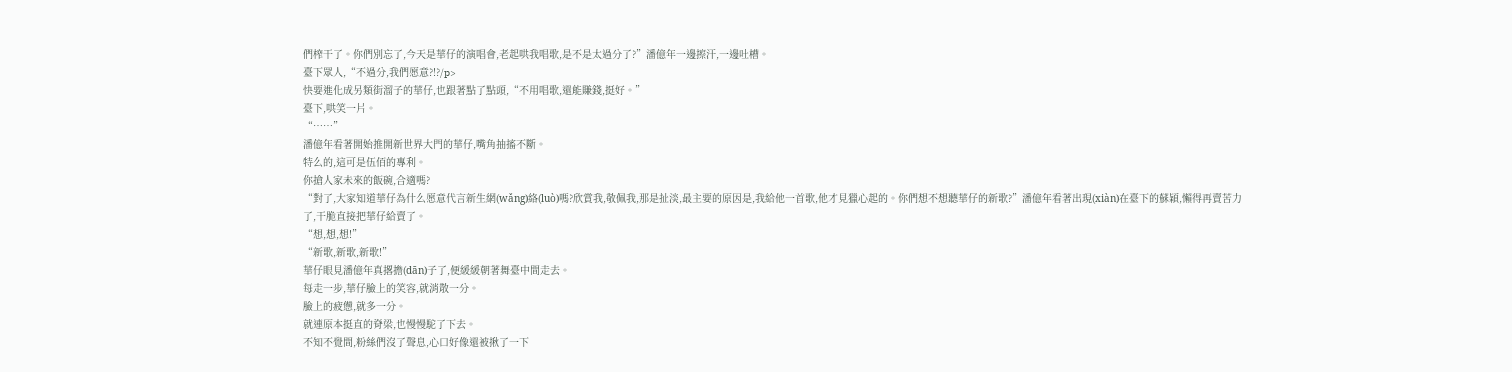們榨干了。你們別忘了,今天是華仔的演唱會,老起哄我唱歌,是不是太過分了?”潘億年一邊擦汗,一邊吐槽。
臺下眾人,“不過分,我們愿意?!?/p>
快要進化成另類街溜子的華仔,也跟著點了點頭,“不用唱歌,還能賺錢,挺好。”
臺下,哄笑一片。
“……”
潘億年看著開始推開新世界大門的華仔,嘴角抽搐不斷。
特么的,這可是伍佰的專利。
你搶人家未來的飯碗,合適嗎?
“對了,大家知道華仔為什么愿意代言新生網(wǎng)絡(luò)嗎?欣賞我,敬佩我,那是扯淡,最主要的原因是,我給他一首歌,他才見獵心起的。你們想不想聽華仔的新歌?”潘億年看著出現(xiàn)在臺下的蘇穎,懶得再賣苦力了,干脆直接把華仔給賣了。
“想,想,想!”
“新歌,新歌,新歌!”
華仔眼見潘億年真撂擔(dān)子了,便緩緩朝著舞臺中間走去。
每走一步,華仔臉上的笑容,就消散一分。
臉上的疲憊,就多一分。
就連原本挺直的脊梁,也慢慢駝了下去。
不知不覺間,粉絲們沒了聲息,心口好像還被揪了一下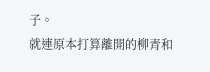子。
就連原本打算離開的柳青和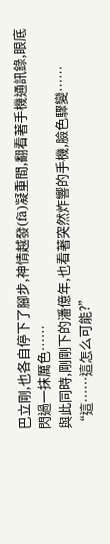巴立剛,也各自停下了腳步,神情越發(fā)凝重間,翻看著手機通訊錄,眼底閃過一抹厲色……
與此同時,剛剛下的潘億年,也看著突然炸響的手機,臉色驟變……
“這……這怎么可能?”